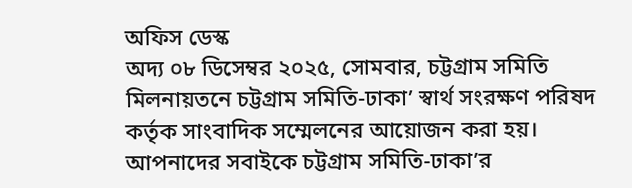অফিস ডেস্ক
অদ্য ০৮ ডিসেম্বর ২০২৫, সোমবার, চট্টগ্রাম সমিতি মিলনায়তনে চট্টগ্রাম সমিতি-ঢাকা’ স্বার্থ সংরক্ষণ পরিষদ কর্তৃক সাংবাদিক সম্মেলনের আয়োজন করা হয়।
আপনাদের সবাইকে চট্টগ্রাম সমিতি-ঢাকা’র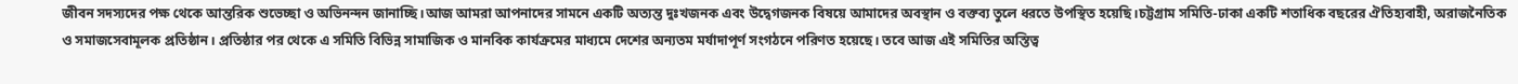জীবন সদস্যদের পক্ষ থেকে আন্তরিক শুভেচ্ছা ও অভিনন্দন জানাচ্ছি।আজ আমরা আপনাদের সামনে একটি অত্যন্ত দুঃখজনক এবং উদ্বেগজনক বিষয়ে আমাদের অবস্থান ও বক্তব্য তুলে ধরতে উপস্থিত হয়েছি।চট্টগ্রাম সমিতি-ঢাকা একটি শতাধিক বছরের ঐতিহ্যবাহী, অরাজনৈতিক ও সমাজসেবামূলক প্রতিষ্ঠান। প্রতিষ্ঠার পর থেকে এ সমিতি বিভিন্ন সামাজিক ও মানবিক কার্যক্রমের মাধ্যমে দেশের অন্যতম মর্যাদাপূর্ণ সংগঠনে পরিণত হয়েছে। তবে আজ এই সমিতির অস্তিত্ব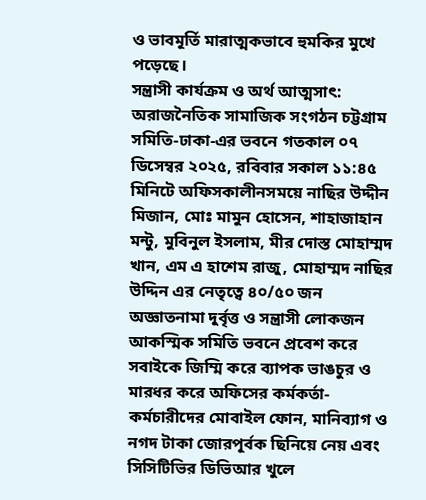ও ভাবমূর্তি মারাত্মকভাবে হুমকির মুখে পড়েছে।
সন্ত্রাসী কার্যক্রম ও অর্থ আত্মসাৎ:
অরাজনৈতিক সামাজিক সংগঠন চট্টগ্রাম সমিতি-ঢাকা-এর ভবনে গতকাল ০৭ ডিসেম্বর ২০২৫, রবিবার সকাল ১১:৪৫ মিনিটে অফিসকালীনসময়ে নাছির উদ্দীন মিজান, মোঃ মামুন হোসেন, শাহাজাহান মন্টু, মুবিনুল ইসলাম, মীর দোস্ত মোহাম্মদ খান, এম এ হাশেম রাজু, মোহাম্মদ নাছির উদ্দিন এর নেতৃত্বে ৪০/৫০ জন অজ্ঞাতনামা দুর্বৃত্ত ও সন্ত্রাসী লোকজন আকস্মিক সমিতি ভবনে প্রবেশ করে সবাইকে জিম্মি করে ব্যাপক ভাঙচুর ও মারধর করে অফিসের কর্মকর্তা-কর্মচারীদের মোবাইল ফোন, মানিব্যাগ ও নগদ টাকা জোরপূর্বক ছিনিয়ে নেয় এবং সিসিটিভির ডিভিআর খুলে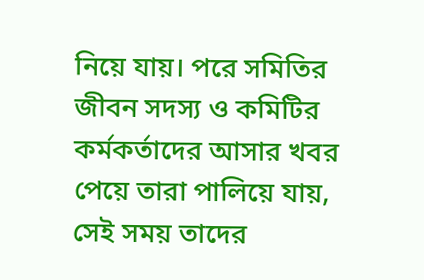নিয়ে যায়। পরে সমিতির জীবন সদস্য ও কমিটির কর্মকর্তাদের আসার খবর পেয়ে তারা পালিয়ে যায়, সেই সময় তাদের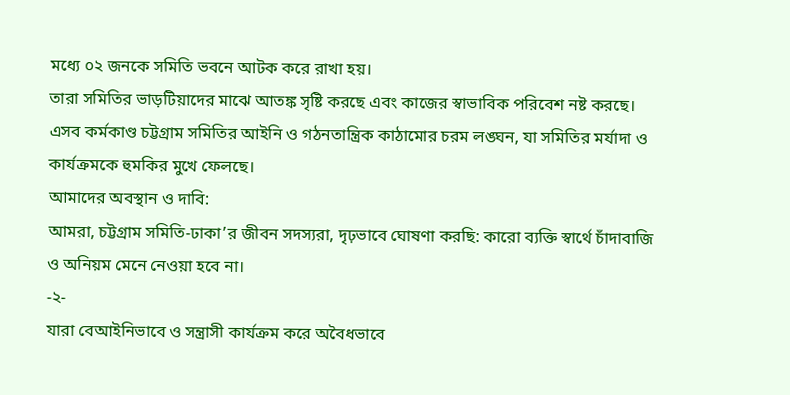মধ্যে ০২ জনকে সমিতি ভবনে আটক করে রাখা হয়।
তারা সমিতির ভাড়টিয়াদের মাঝে আতঙ্ক সৃষ্টি করছে এবং কাজের স্বাভাবিক পরিবেশ নষ্ট করছে। এসব কর্মকাণ্ড চট্টগ্রাম সমিতির আইনি ও গঠনতান্ত্রিক কাঠামোর চরম লঙ্ঘন, যা সমিতির মর্যাদা ও কার্যক্রমকে হুমকির মুখে ফেলছে।
আমাদের অবস্থান ও দাবি:
আমরা, চট্টগ্রাম সমিতি-ঢাকা’র জীবন সদস্যরা, দৃঢ়ভাবে ঘোষণা করছি: কারো ব্যক্তি স্বার্থে চাঁদাবাজি ও অনিয়ম মেনে নেওয়া হবে না।
-২-
যারা বেআইনিভাবে ও সন্ত্রাসী কার্যক্রম করে অবৈধভাবে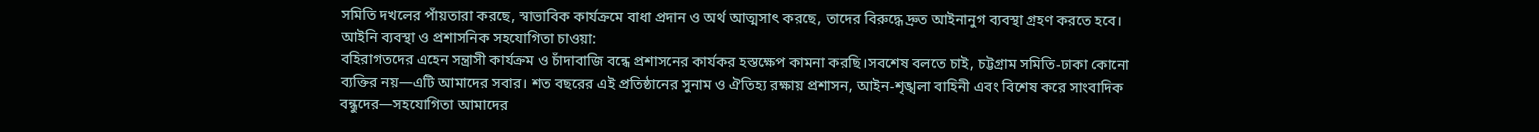সমিতি দখলের পাঁয়তারা করছে, স্বাভাবিক কার্যক্রমে বাধা প্রদান ও অর্থ আত্মসাৎ করছে, তাদের বিরুদ্ধে দ্রুত আইনানুগ ব্যবস্থা গ্রহণ করতে হবে।
আইনি ব্যবস্থা ও প্রশাসনিক সহযোগিতা চাওয়া:
বহিরাগতদের এহেন সন্ত্রাসী কার্যক্রম ও চাঁদাবাজি বন্ধে প্রশাসনের কার্যকর হস্তক্ষেপ কামনা করছি।সবশেষ বলতে চাই, চট্টগ্রাম সমিতি-ঢাকা কোনো ব্যক্তির নয়—এটি আমাদের সবার। শত বছরের এই প্রতিষ্ঠানের সুনাম ও ঐতিহ্য রক্ষায় প্রশাসন, আইন-শৃঙ্খলা বাহিনী এবং বিশেষ করে সাংবাদিক বন্ধুদের—সহযোগিতা আমাদের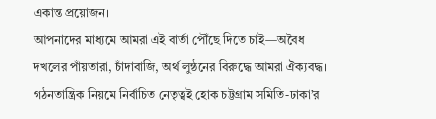একান্ত প্রয়োজন।
আপনাদের মাধ্যমে আমরা এই বার্তা পৌঁছে দিতে চাই—অবৈধ দখলের পাঁয়তারা, চাঁদাবাজি, অর্থ লুন্ঠনের বিরুদ্ধে আমরা ঐক্যবদ্ধ। গঠনতান্ত্রিক নিয়মে নির্বাচিত নেতৃত্বই হোক চট্টগ্রাম সমিতি-ঢাকা’র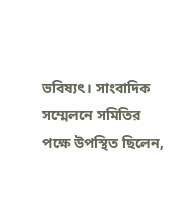ভবিষ্যৎ। সাংবাদিক সম্মেলনে সমিতির পক্ষে উপস্থিত ছিলেন,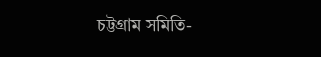চট্টগ্রাম সমিতি-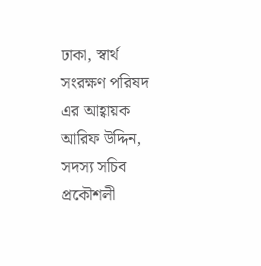ঢাকা, স্বার্থ সংরক্ষণ পরিষদ এর আহ্বায়ক আরিফ উদ্দিন, সদস্য সচিব প্রকৌশলী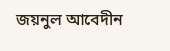জয়নুল আবেদীন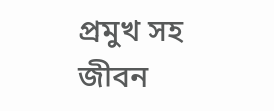প্রমুখ সহ জীবন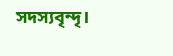সদস্যবৃন্দৃ।